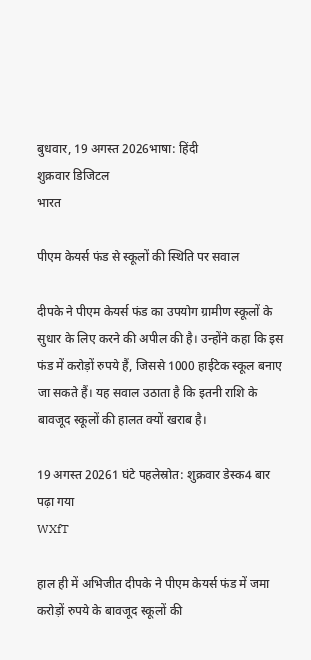बुधवार, 19 अगस्त 2026भाषा: हिंदी
शुक्रवार डिजिटल
भारत

पीएम केयर्स फंड से स्कूलों की स्थिति पर सवाल

दीपके ने पीएम केयर्स फंड का उपयोग ग्रामीण स्कूलों के सुधार के लिए करने की अपील की है। उन्होंने कहा कि इस फंड में करोड़ों रुपये हैं, जिससे 1000 हाईटेक स्कूल बनाए जा सकते हैं। यह सवाल उठाता है कि इतनी राशि के बावजूद स्कूलों की हालत क्यों खराब है।

19 अगस्त 20261 घंटे पहलेस्रोत: शुक्रवार डेस्क4 बार पढ़ा गया
WXfT

हाल ही में अभिजीत दीपके ने पीएम केयर्स फंड में जमा करोड़ों रुपये के बावजूद स्कूलों की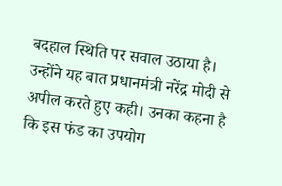बदहाल स्थिति पर सवाल उठाया है। उन्होंने यह बात प्रधानमंत्री नरेंद्र मोदी से अपील करते हुए कही। उनका कहना है कि इस फंड का उपयोग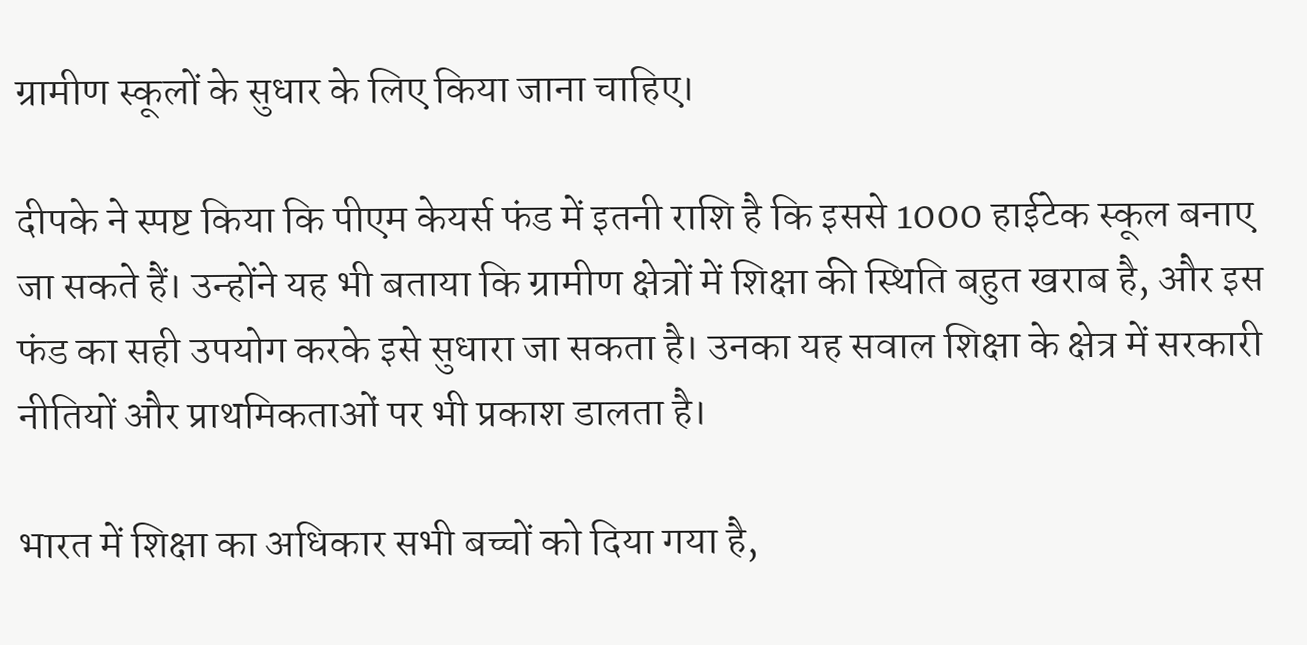ग्रामीण स्कूलों के सुधार के लिए किया जाना चाहिए।

दीपके ने स्पष्ट किया कि पीएम केयर्स फंड में इतनी राशि है कि इससे 1000 हाईटेक स्कूल बनाए जा सकते हैं। उन्होंने यह भी बताया कि ग्रामीण क्षेत्रों में शिक्षा की स्थिति बहुत खराब है, और इस फंड का सही उपयोग करके इसे सुधारा जा सकता है। उनका यह सवाल शिक्षा के क्षेत्र में सरकारी नीतियों और प्राथमिकताओं पर भी प्रकाश डालता है।

भारत में शिक्षा का अधिकार सभी बच्चों को दिया गया है,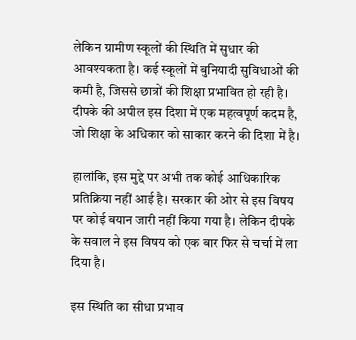लेकिन ग्रामीण स्कूलों की स्थिति में सुधार की आवश्यकता है। कई स्कूलों में बुनियादी सुविधाओं की कमी है, जिससे छात्रों की शिक्षा प्रभावित हो रही है। दीपके की अपील इस दिशा में एक महत्वपूर्ण कदम है, जो शिक्षा के अधिकार को साकार करने की दिशा में है।

हालांकि, इस मुद्दे पर अभी तक कोई आधिकारिक प्रतिक्रिया नहीं आई है। सरकार की ओर से इस विषय पर कोई बयान जारी नहीं किया गया है। लेकिन दीपके के सवाल ने इस विषय को एक बार फिर से चर्चा में ला दिया है।

इस स्थिति का सीधा प्रभाव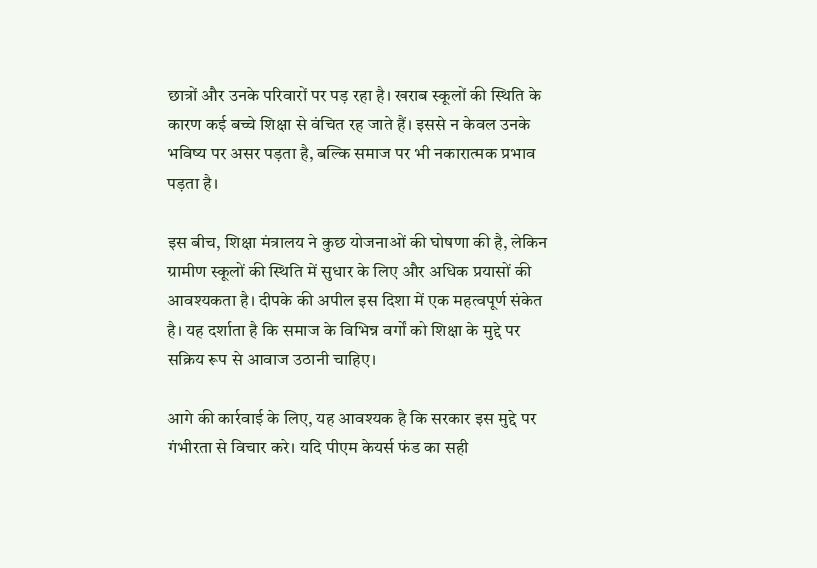छात्रों और उनके परिवारों पर पड़ रहा है। खराब स्कूलों की स्थिति के कारण कई बच्चे शिक्षा से वंचित रह जाते हैं। इससे न केवल उनके भविष्य पर असर पड़ता है, बल्कि समाज पर भी नकारात्मक प्रभाव पड़ता है।

इस बीच, शिक्षा मंत्रालय ने कुछ योजनाओं की घोषणा की है, लेकिन ग्रामीण स्कूलों की स्थिति में सुधार के लिए और अधिक प्रयासों की आवश्यकता है। दीपके की अपील इस दिशा में एक महत्वपूर्ण संकेत है। यह दर्शाता है कि समाज के विभिन्न वर्गों को शिक्षा के मुद्दे पर सक्रिय रूप से आवाज उठानी चाहिए।

आगे की कार्रवाई के लिए, यह आवश्यक है कि सरकार इस मुद्दे पर गंभीरता से विचार करे। यदि पीएम केयर्स फंड का सही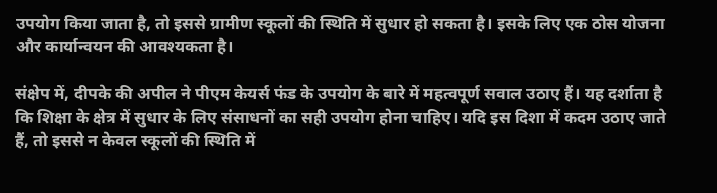उपयोग किया जाता है, तो इससे ग्रामीण स्कूलों की स्थिति में सुधार हो सकता है। इसके लिए एक ठोस योजना और कार्यान्वयन की आवश्यकता है।

संक्षेप में, दीपके की अपील ने पीएम केयर्स फंड के उपयोग के बारे में महत्वपूर्ण सवाल उठाए हैं। यह दर्शाता है कि शिक्षा के क्षेत्र में सुधार के लिए संसाधनों का सही उपयोग होना चाहिए। यदि इस दिशा में कदम उठाए जाते हैं, तो इससे न केवल स्कूलों की स्थिति में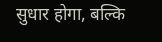सुधार होगा, बल्कि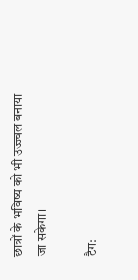छात्रों के भविष्य को भी उज्ज्वल बनाया जा सकेगा।

टैग: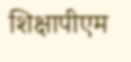शिक्षापीएम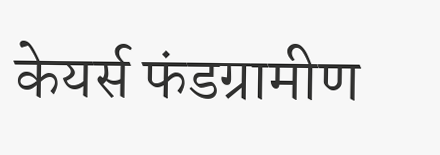केयर्स फंडग्रामीण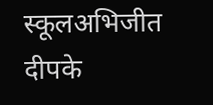स्कूलअभिजीत दीपके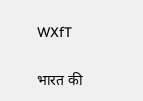WXfT

भारत की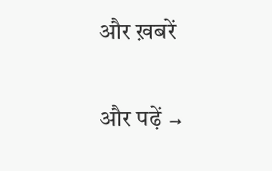और ख़बरें

और पढ़ें →